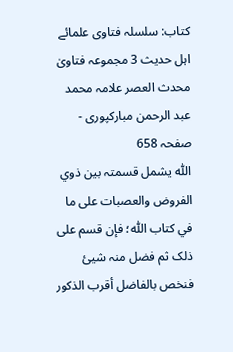کتاب: سلسلہ فتاوی علمائے اہل حدیث 3 مجموعہ فتاویٰ محدث العصر علامہ محمد عبد الرحمن مبارکپوری - صفحہ 658
اللّٰه یشمل قسمتہ بین ذوي الفروض والعصبات علی ما في کتاب اللّٰه؛ فإن قسم علی ذلک ثم فضل منہ شییٔ فنخص بالفاضل أقرب الذکور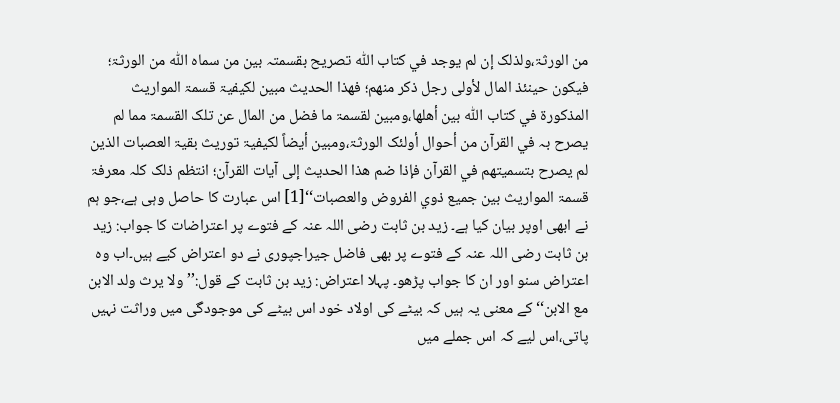من الورثۃ،ولذلک إن لم یوجد في کتاب اللّٰه تصریح بقسمتہ بین من سماہ اللّٰه من الورثۃ؛ فیکون حینئذ المال لأولی رجل ذکر منھم؛ فھذا الحدیث مبین لکیفیۃ قسمۃ المواریث المذکورۃ في کتاب اللّٰه بین أھلھا،ومبین لقسمۃ ما فضل من المال عن تلک القسمۃ مما لم یصرح بہ في القرآن من أحوال أولئک الورثۃ،ومبین أیضاً لکیفیۃ توریث بقیۃ العصبات الذین لم یصرح بتسمیتھم في القرآن فإذا ضم ھذا الحدیث إلی آیات القرآن؛ انتظم ذلک کلہ معرفۃ قسمۃ المواریث بین جمیع ذوي الفروض والعصبات‘‘[1] اس عبارت کا حاصل وہی ہے،جو ہم نے ابھی اوپر بیان کیا ہے۔ زید بن ثابت رضی اللہ عنہ کے فتوے پر اعتراضات کا جواب: زید بن ثابت رضی اللہ عنہ کے فتوے پر بھی فاضل جیراجپوری نے دو اعتراض کیے ہیں۔اب وہ اعتراض سنو اور ان کا جواب پڑھو۔ پہلا اعتراض: زید بن ثابت کے قول:’’ولا یرث ولد الابن مع الابن‘‘ کے معنی یہ ہیں کہ بیٹے کی اولاد خود اس بیٹے کی موجودگی میں وراثت نہیں پاتی،اس لیے کہ اس جملے میں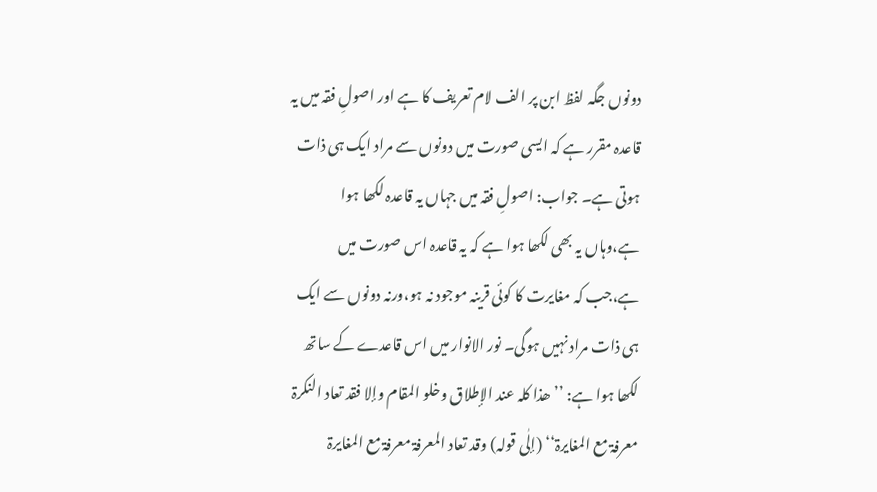دونوں جگہ لفظ ابن پر الف لام تعریف کا ہے اور اصولِ فقہ میں یہ قاعدہ مقرر ہے کہ ایسی صورت میں دونوں سے مراد ایک ہی ذات ہوتی ہے۔ جواب: اصولِ فقہ میں جہاں یہ قاعدہ لکھا ہوا ہے،وہاں یہ بھی لکھا ہوا ہے کہ یہ قاعدہ اس صورت میں ہے،جب کہ مغایرت کا کوئی قرینہ موجود نہ ہو،ورنہ دونوں سے ایک ہی ذات مراد نہیں ہوگی۔ نور الانوار میں اس قاعدے کے ساتھ لکھا ہوا ہے: ’’ھذا کلہ عند الإطلاق وخلو المقام وإلا فقد تعاد النکرۃ معرفۃ مع المغایرۃ‘‘ (إلٰی قولہ) وقد تعاد المعرفۃ معرفۃ مع المغایرۃ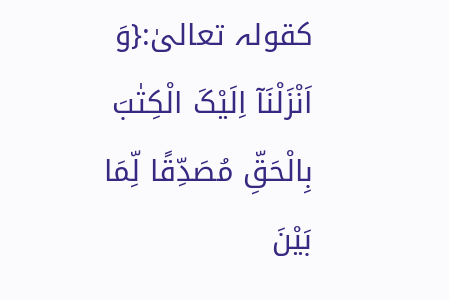کقولہ تعالیٰ:{وَ اَنْزَلْنَآ اِلَیْکَ الْکِتٰبَ بِالْحَقِّ مُصَدِّقًا لِّمَا بَیْنَ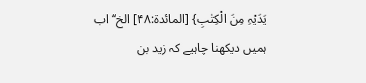یَدَیْہِ مِنَ الْکِتٰبِ} [المائدۃ:۴۸] الخ‘‘ اب ہمیں دیکھنا چاہیے کہ زید بن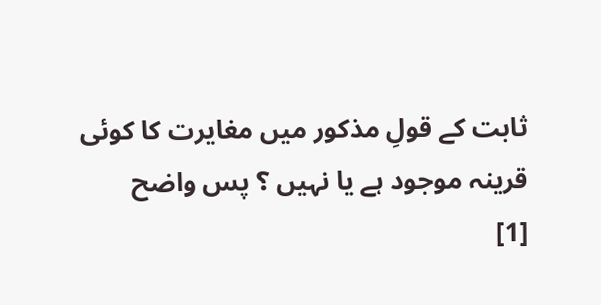ثابت کے قولِ مذکور میں مغایرت کا کوئی قرینہ موجود ہے یا نہیں ؟ پس واضح
[1]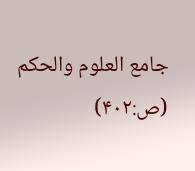جامع العلوم والحکم (ص:۴۰۲)